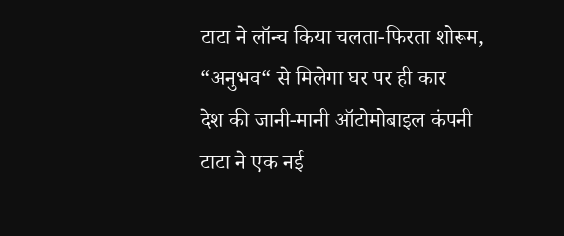टाटा ने लॉन्च किया चलता-फिरता शोरूम, “अनुभव“ से मिलेगा घर पर ही कार
देश की जानी-मानी ऑटोमोबाइल कंपनी टाटा ने एक नई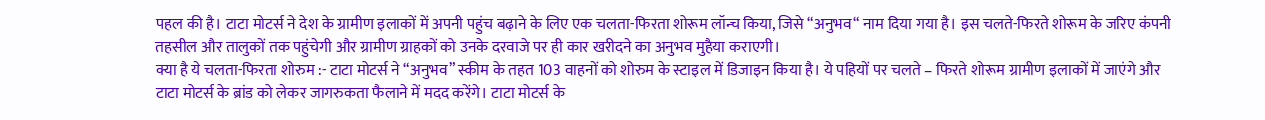पहल की है। टाटा मोटर्स ने देश के ग्रामीण इलाकों में अपनी पहुंच बढ़ाने के लिए एक चलता-फिरता शोरूम लॉन्च किया, जिसे “अनुभव“ नाम दिया गया है। इस चलते-फिरते शोरूम के जरिए कंपनी तहसील और तालुकों तक पहुंचेगी और ग्रामीण ग्राहकों को उनके दरवाजे पर ही कार खरीदने का अनुभव मुहैया कराएगी।
क्या है ये चलता-फिरता शोरुम :- टाटा मोटर्स ने “अनुभव” स्कीम के तहत 103 वाहनों को शोरुम के स्टाइल में डिजाइन किया है। ये पहियों पर चलते – फिरते शोरूम ग्रामीण इलाकों में जाएंगे और टाटा मोटर्स के ब्रांड को लेकर जागरुकता फैलाने में मदद करेंगे। टाटा मोटर्स के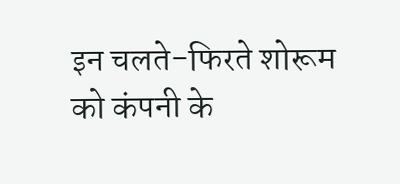इन चलते-फिरते शोरूम को कंपनी के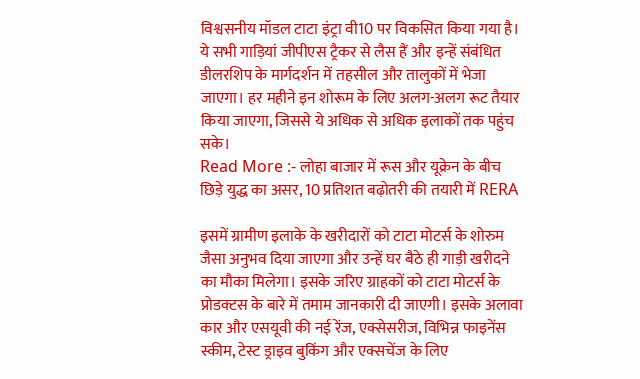विश्वसनीय मॉडल टाटा इंट्रा वी10 पर विकसित किया गया है। ये सभी गाड़ियां जीपीएस ट्रैकर से लैस हैं और इन्हें संबंधित डीलरशिप के मार्गदर्शन में तहसील और तालुकों में भेजा जाएगा। हर महीने इन शोरूम के लिए अलग-अलग रूट तैयार किया जाएगा, जिससे ये अधिक से अधिक इलाकों तक पहुंच सके।
Read More :- लोहा बाजार में रूस और यूक्रेन के बीच छिड़े युद्ध का असर, 10 प्रतिशत बढ़ोतरी की तयारी में RERA

इसमें ग्रामीण इलाके के खरीदारों को टाटा मोटर्स के शोरुम जैसा अनुभव दिया जाएगा और उन्हें घर बैठे ही गाड़ी खरीदने का मौका मिलेगा। इसके जरिए ग्राहकों को टाटा मोटर्स के प्रोडक्टस के बारे में तमाम जानकारी दी जाएगी। इसके अलावा कार और एसयूवी की नई रेंज, एक्सेसरीज, विभिन्न फाइनेंस स्कीम, टेस्ट ड्राइव बुकिंग और एक्सचेंज के लिए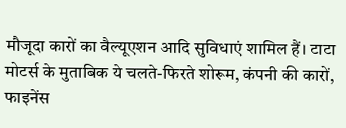मौजूदा कारों का वैल्यूएशन आदि सुविधाएं शामिल हैं। टाटा मोटर्स के मुताबिक ये चलते-फिरते शोरूम, कंपनी की कारों, फाइनेंस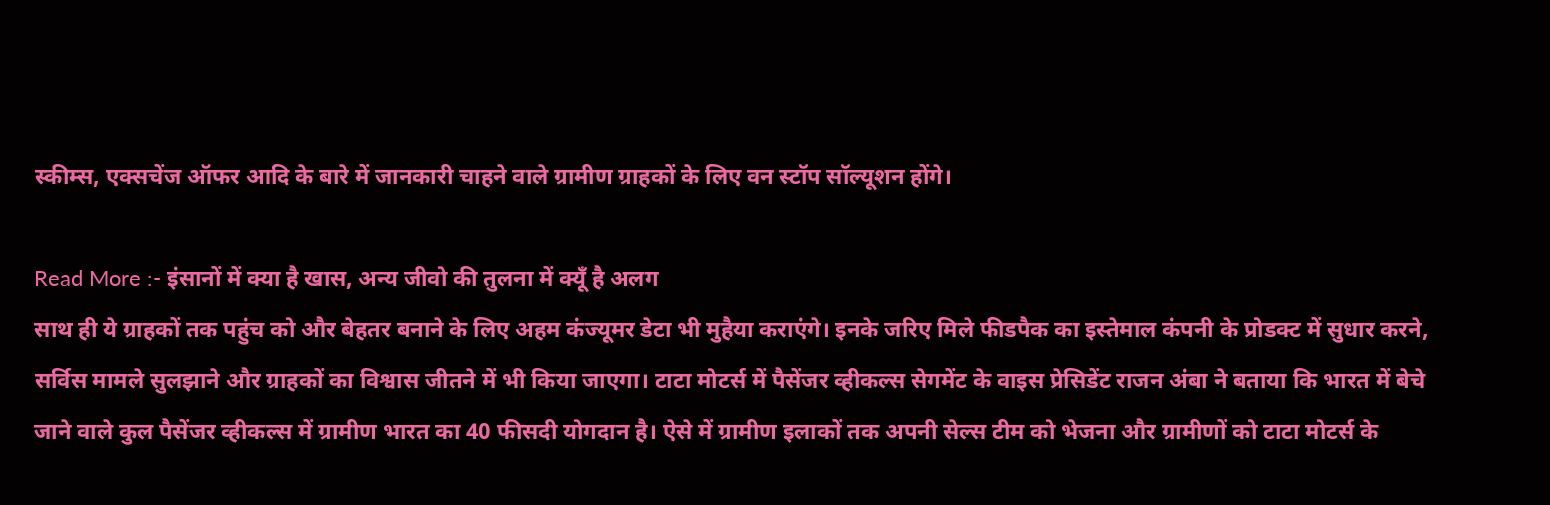स्कीम्स, एक्सचेंज ऑफर आदि के बारे में जानकारी चाहने वाले ग्रामीण ग्राहकों के लिए वन स्टॉप सॉल्यूशन होंगे।

Read More :- इंसानों में क्या है खास, अन्य जीवो की तुलना में क्यूँ है अलग
साथ ही ये ग्राहकों तक पहुंच को और बेहतर बनाने के लिए अहम कंज्यूमर डेटा भी मुहैया कराएंगे। इनके जरिए मिले फीडपैक का इस्तेमाल कंपनी के प्रोडक्ट में सुधार करने, सर्विस मामले सुलझाने और ग्राहकों का विश्वास जीतने में भी किया जाएगा। टाटा मोटर्स में पैसेंजर व्हीकल्स सेगमेंट के वाइस प्रेसिडेंट राजन अंबा ने बताया कि भारत में बेचे जाने वाले कुल पैसेंजर व्हीकल्स में ग्रामीण भारत का 40 फीसदी योगदान है। ऐसे में ग्रामीण इलाकों तक अपनी सेल्स टीम को भेजना और ग्रामीणों को टाटा मोटर्स के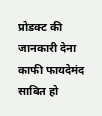प्रोडक्ट की जानकारी देना काफी फायदेमंद साबित हो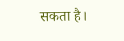सकता है।